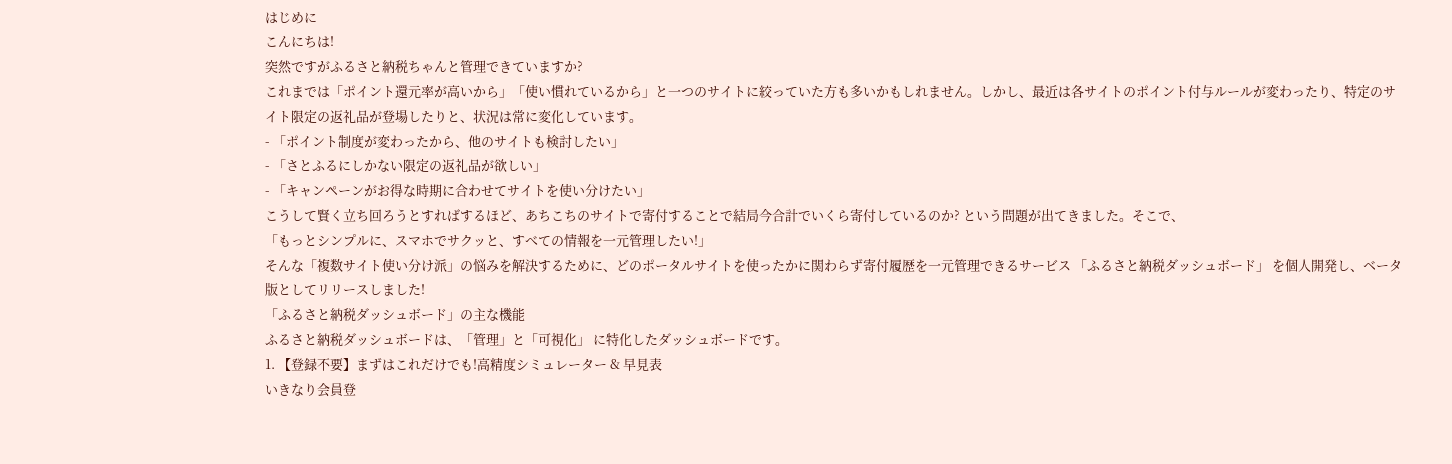はじめに
こんにちは!
突然ですがふるさと納税ちゃんと管理できていますか?
これまでは「ポイント還元率が高いから」「使い慣れているから」と一つのサイトに絞っていた方も多いかもしれません。しかし、最近は各サイトのポイント付与ルールが変わったり、特定のサイト限定の返礼品が登場したりと、状況は常に変化しています。
- 「ポイント制度が変わったから、他のサイトも検討したい」
- 「さとふるにしかない限定の返礼品が欲しい」
- 「キャンペーンがお得な時期に合わせてサイトを使い分けたい」
こうして賢く立ち回ろうとすればするほど、あちこちのサイトで寄付することで結局今合計でいくら寄付しているのか? という問題が出てきました。そこで、
「もっとシンプルに、スマホでサクッと、すべての情報を一元管理したい!」
そんな「複数サイト使い分け派」の悩みを解決するために、どのポータルサイトを使ったかに関わらず寄付履歴を一元管理できるサービス 「ふるさと納税ダッシュボード」 を個人開発し、ベータ版としてリリースしました!
「ふるさと納税ダッシュボード」の主な機能
ふるさと納税ダッシュボードは、「管理」と「可視化」 に特化したダッシュボードです。
1. 【登録不要】まずはこれだけでも!高精度シミュレーター & 早見表
いきなり会員登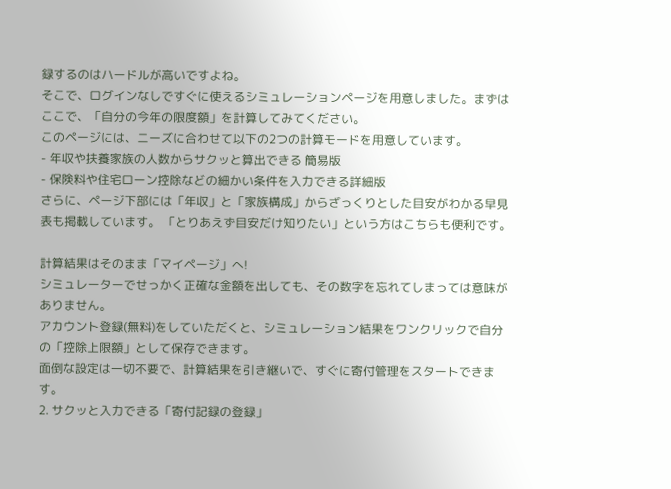録するのはハードルが高いですよね。
そこで、ログインなしですぐに使えるシミュレーションページを用意しました。まずはここで、「自分の今年の限度額」を計算してみてください。
このページには、ニーズに合わせて以下の2つの計算モードを用意しています。
- 年収や扶養家族の人数からサクッと算出できる 簡易版
- 保険料や住宅ローン控除などの細かい条件を入力できる詳細版
さらに、ページ下部には「年収」と「家族構成」からざっくりとした目安がわかる早見表も掲載しています。 「とりあえず目安だけ知りたい」という方はこちらも便利です。

計算結果はそのまま「マイページ」へ!
シミュレーターでせっかく正確な金額を出しても、その数字を忘れてしまっては意味がありません。
アカウント登録(無料)をしていただくと、シミュレーション結果をワンクリックで自分の「控除上限額」として保存できます。
面倒な設定は一切不要で、計算結果を引き継いで、すぐに寄付管理をスタートできます。
2. サクッと入力できる「寄付記録の登録」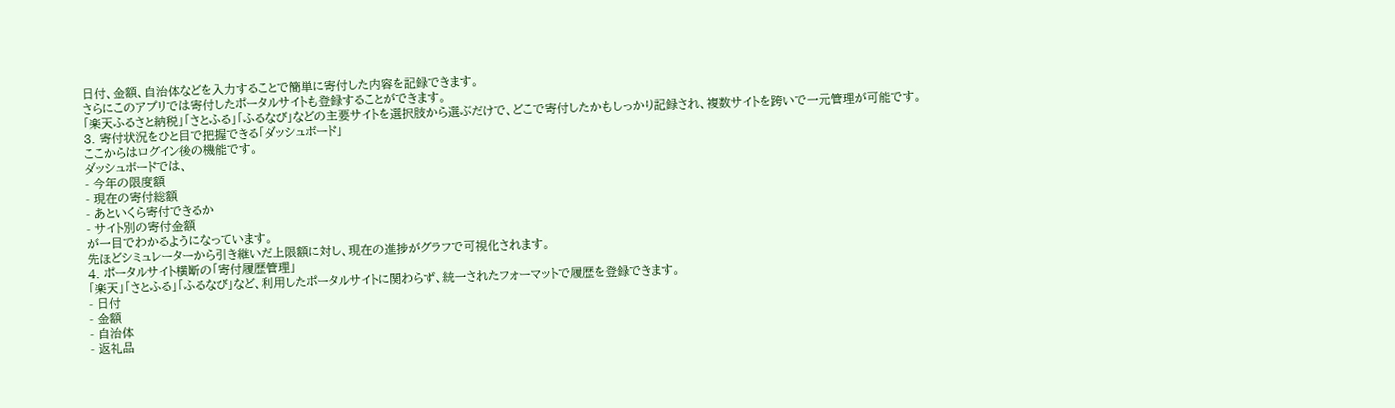日付、金額、自治体などを入力することで簡単に寄付した内容を記録できます。
さらにこのアプリでは寄付したポータルサイトも登録することができます。
「楽天ふるさと納税」「さとふる」「ふるなび」などの主要サイトを選択肢から選ぶだけで、どこで寄付したかもしっかり記録され、複数サイトを跨いで一元管理が可能です。
3. 寄付状況をひと目で把握できる「ダッシュボード」
ここからはログイン後の機能です。
ダッシュボードでは、
- 今年の限度額
- 現在の寄付総額
- あといくら寄付できるか
- サイト別の寄付金額
が一目でわかるようになっています。
先ほどシミュレーターから引き継いだ上限額に対し、現在の進捗がグラフで可視化されます。
4. ポータルサイト横断の「寄付履歴管理」
「楽天」「さとふる」「ふるなび」など、利用したポータルサイトに関わらず、統一されたフォーマットで履歴を登録できます。
- 日付
- 金額
- 自治体
- 返礼品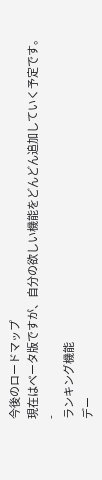今後のロードマップ
現在はベータ版ですが、自分の欲しい機能をどんどん追加していく予定です。
-
ランキング機能
デー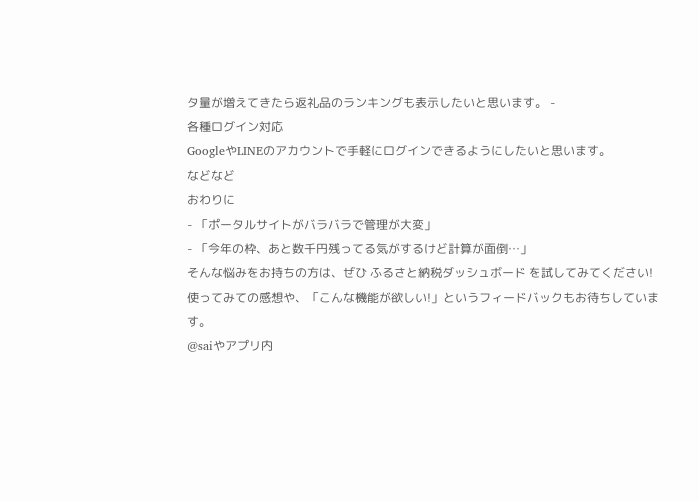タ量が増えてきたら返礼品のランキングも表示したいと思います。 -
各種ログイン対応
GoogleやLINEのアカウントで手軽にログインできるようにしたいと思います。
などなど
おわりに
- 「ポータルサイトがバラバラで管理が大変」
- 「今年の枠、あと数千円残ってる気がするけど計算が面倒…」
そんな悩みをお持ちの方は、ぜひ ふるさと納税ダッシュボード を試してみてください!
使ってみての感想や、「こんな機能が欲しい!」というフィードバックもお待ちしています。
@saiやアプリ内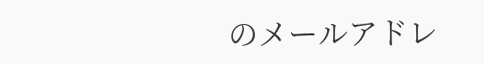のメールアドレ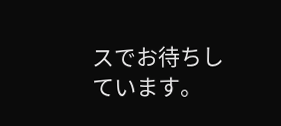スでお待ちしています。